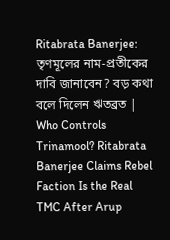Ritabrata Banerjee: তৃণমূলের নাম-প্রতীকের দাবি জানাবেন? বড় কথা বলে দিলেন ঋতব্রত | Who Controls Trinamool? Ritabrata Banerjee Claims Rebel Faction Is the Real TMC After Arup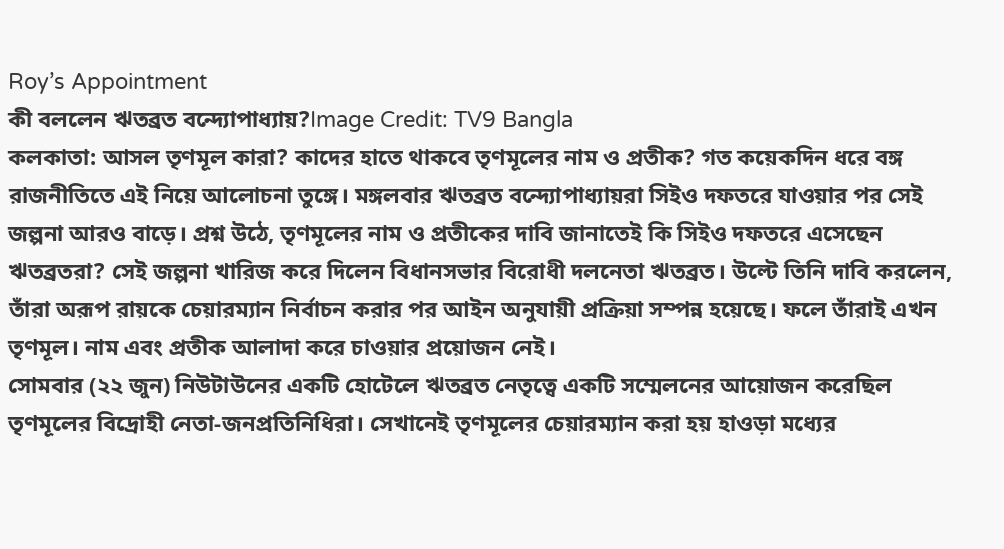Roy’s Appointment
কী বললেন ঋতব্রত বন্দ্যোপাধ্যায়?Image Credit: TV9 Bangla
কলকাতা: আসল তৃণমূল কারা? কাদের হাতে থাকবে তৃণমূলের নাম ও প্রতীক? গত কয়েকদিন ধরে বঙ্গ রাজনীতিতে এই নিয়ে আলোচনা তুঙ্গে। মঙ্গলবার ঋতব্রত বন্দ্যোপাধ্যায়রা সিইও দফতরে যাওয়ার পর সেই জল্পনা আরও বাড়ে। প্রশ্ন উঠে, তৃণমূলের নাম ও প্রতীকের দাবি জানাতেই কি সিইও দফতরে এসেছেন ঋতব্রতরা? সেই জল্পনা খারিজ করে দিলেন বিধানসভার বিরোধী দলনেতা ঋতব্রত। উল্টে তিনি দাবি করলেন, তাঁরা অরূপ রায়কে চেয়ারম্যান নির্বাচন করার পর আইন অনুযায়ী প্রক্রিয়া সম্পন্ন হয়েছে। ফলে তাঁরাই এখন তৃণমূল। নাম এবং প্রতীক আলাদা করে চাওয়ার প্রয়োজন নেই।
সোমবার (২২ জুন) নিউটাউনের একটি হোটেলে ঋতব্রত নেতৃত্বে একটি সম্মেলনের আয়োজন করেছিল তৃণমূলের বিদ্রোহী নেতা-জনপ্রতিনিধিরা। সেখানেই তৃণমূলের চেয়ারম্যান করা হয় হাওড়া মধ্যের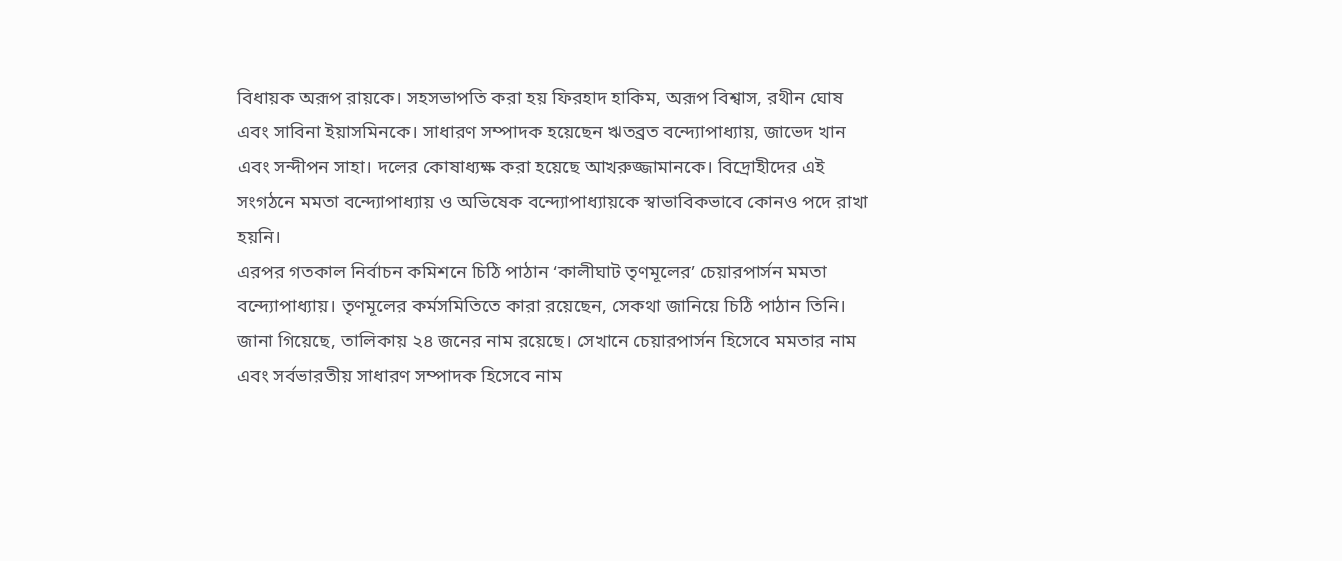বিধায়ক অরূপ রায়কে। সহসভাপতি করা হয় ফিরহাদ হাকিম, অরূপ বিশ্বাস, রথীন ঘোষ এবং সাবিনা ইয়াসমিনকে। সাধারণ সম্পাদক হয়েছেন ঋতব্রত বন্দ্যোপাধ্যায়, জাভেদ খান এবং সন্দীপন সাহা। দলের কোষাধ্যক্ষ করা হয়েছে আখরুজ্জামানকে। বিদ্রোহীদের এই সংগঠনে মমতা বন্দ্যোপাধ্যায় ও অভিষেক বন্দ্যোপাধ্যায়কে স্বাভাবিকভাবে কোনও পদে রাখা হয়নি।
এরপর গতকাল নির্বাচন কমিশনে চিঠি পাঠান ‘কালীঘাট তৃণমূলের’ চেয়ারপার্সন মমতা বন্দ্যোপাধ্যায়। তৃণমূলের কর্মসমিতিতে কারা রয়েছেন, সেকথা জানিয়ে চিঠি পাঠান তিনি। জানা গিয়েছে, তালিকায় ২৪ জনের নাম রয়েছে। সেখানে চেয়ারপার্সন হিসেবে মমতার নাম এবং সর্বভারতীয় সাধারণ সম্পাদক হিসেবে নাম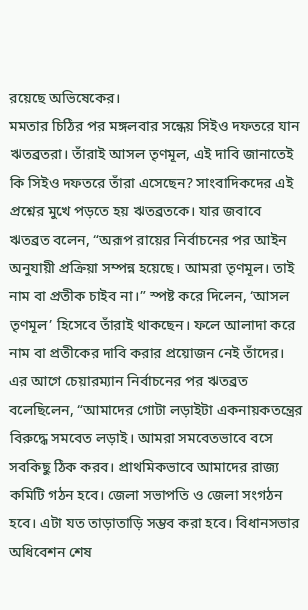রয়েছে অভিষেকের।
মমতার চিঠির পর মঙ্গলবার সন্ধেয় সিইও দফতরে যান ঋতব্রতরা। তাঁরাই আসল তৃণমূল, এই দাবি জানাতেই কি সিইও দফতরে তাঁরা এসেছেন? সাংবাদিকদের এই প্রশ্নের মুখে পড়তে হয় ঋতব্রতকে। যার জবাবে ঋতব্রত বলেন, “অরূপ রায়ের নির্বাচনের পর আইন অনুযায়ী প্রক্রিয়া সম্পন্ন হয়েছে। আমরা তৃণমূল। তাই নাম বা প্রতীক চাইব না।” স্পষ্ট করে দিলেন, ‘আসল তৃণমূল’ হিসেবে তাঁরাই থাকছেন। ফলে আলাদা করে নাম বা প্রতীকের দাবি করার প্রয়োজন নেই তাঁদের।
এর আগে চেয়ারম্যান নির্বাচনের পর ঋতব্রত বলেছিলেন, “আমাদের গোটা লড়াইটা একনায়কতন্ত্রের বিরুদ্ধে সমবেত লড়াই। আমরা সমবেতভাবে বসে সবকিছু ঠিক করব। প্রাথমিকভাবে আমাদের রাজ্য কমিটি গঠন হবে। জেলা সভাপতি ও জেলা সংগঠন হবে। এটা যত তাড়াতাড়ি সম্ভব করা হবে। বিধানসভার অধিবেশন শেষ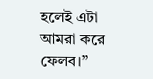হলেই এটা আমরা করে ফেলব।”